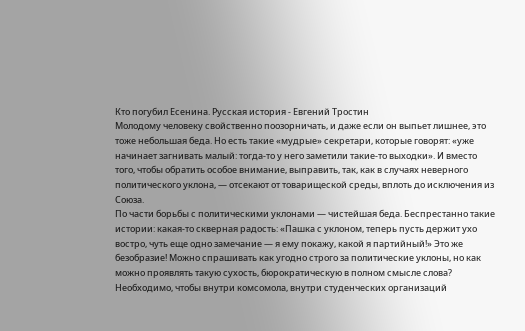Кто погубил Есенина. Русская история - Евгений Тростин
Молодому человеку свойственно поозорничать, и даже если он выпьет лишнее, это тоже небольшая беда. Но есть такие «мудрые» секретари, которые говорят: «уже начинает загнивать малый: тогда-то у него заметили такие-то выходки». И вместо того, чтобы обратить особое внимание, выправить, так, как в случаях неверного политического уклона, — отсекают от товарищеской среды, вплоть до исключения из Союза.
По части борьбы с политическими уклонами — чистейшая беда. Беспрестанно такие истории: какая-то скверная радость: «Пашка с уклоном, теперь пусть держит ухо востро, чуть еще одно замечание — я ему покажу, какой я партийный!» Это же безобразие! Можно спрашивать как угодно строго за политические уклоны, но как можно проявлять такую сухость, бюрократическую в полном смысле слова?
Необходимо, чтобы внутри комсомола, внутри студенческих организаций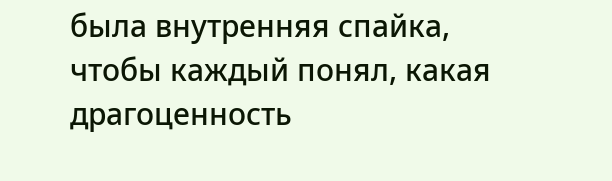была внутренняя спайка, чтобы каждый понял, какая драгоценность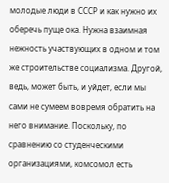молодые люди в СССР и как нужно их оберечь пуще ока. Нужна взаимная нежность участвующих в одном и том же строительстве социализма. Другой, ведь, может быть, и уйдет, если мы сами не сумеем вовремя обратить на него внимание. Поскольку, по сравнению со студенческими организациями, комсомол есть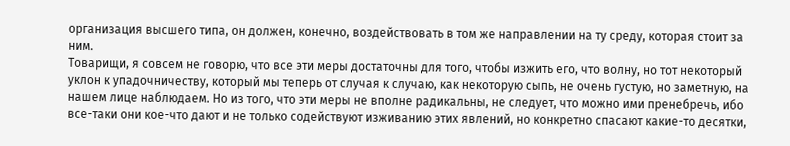организация высшего типа, он должен, конечно, воздействовать в том же направлении на ту среду, которая стоит за ним.
Товарищи, я совсем не говорю, что все эти меры достаточны для того, чтобы изжить его, что волну, но тот некоторый уклон к упадочничеству, который мы теперь от случая к случаю, как некоторую сыпь, не очень густую, но заметную, на нашем лице наблюдаем. Но из того, что эти меры не вполне радикальны, не следует, что можно ими пренебречь, ибо все-таки они кое-что дают и не только содействуют изживанию этих явлений, но конкретно спасают какие-то десятки,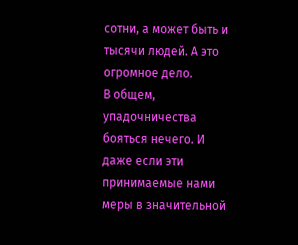сотни, а может быть и тысячи людей. А это огромное дело.
В общем, упадочничества бояться нечего. И даже если эти принимаемые нами меры в значительной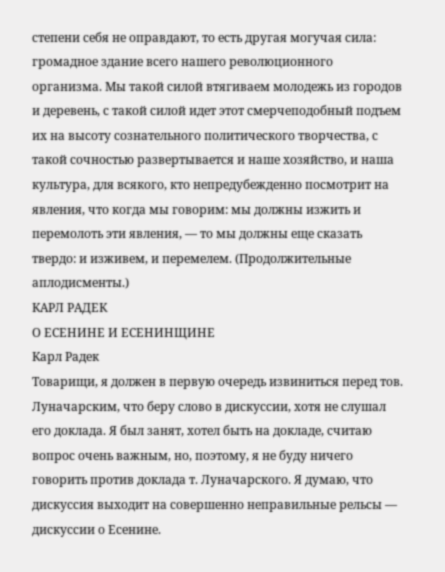степени себя не оправдают, то есть другая могучая сила: громадное здание всего нашего революционного организма. Мы такой силой втягиваем молодежь из городов и деревень, с такой силой идет этот смерчеподобный подъем их на высоту сознательного политического творчества, с такой сочностью развертывается и наше хозяйство, и наша культура, для всякого, кто непредубежденно посмотрит на явления, что когда мы говорим: мы должны изжить и перемолоть эти явления, — то мы должны еще сказать твердо: и изживем, и перемелем. (Продолжительные аплодисменты.)
КАРЛ РАДЕК
О ЕСЕНИНЕ И ЕСЕНИНЩИНЕ
Карл Радек
Товарищи, я должен в первую очередь извиниться перед тов. Луначарским, что беру слово в дискуссии, хотя не слушал его доклада. Я был занят, хотел быть на докладе, считаю вопрос очень важным, но, поэтому, я не буду ничего говорить против доклада т. Луначарского. Я думаю, что дискуссия выходит на совершенно неправильные рельсы — дискуссии о Есенине.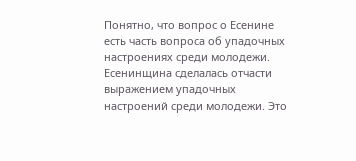Понятно, что вопрос о Есенине есть часть вопроса об упадочных настроениях среди молодежи. Есенинщина сделалась отчасти выражением упадочных настроений среди молодежи. Это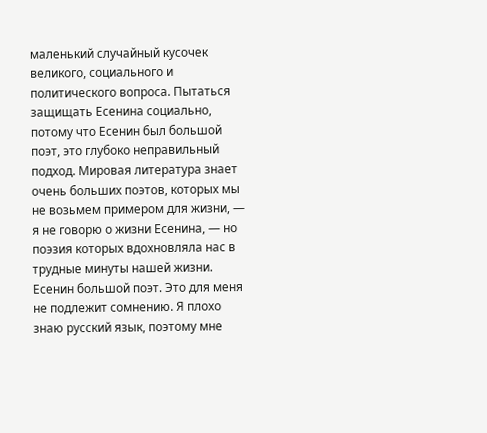маленький случайный кусочек великого, социального и политического вопроса. Пытаться защищать Есенина социально, потому что Есенин был большой поэт, это глубоко неправильный подход. Мировая литература знает очень больших поэтов, которых мы не возьмем примером для жизни, — я не говорю о жизни Есенина, — но поэзия которых вдохновляла нас в трудные минуты нашей жизни. Есенин большой поэт. Это для меня не подлежит сомнению. Я плохо знаю русский язык, поэтому мне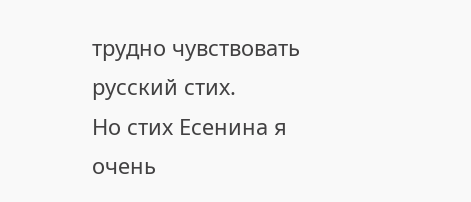трудно чувствовать русский стих.
Но стих Есенина я очень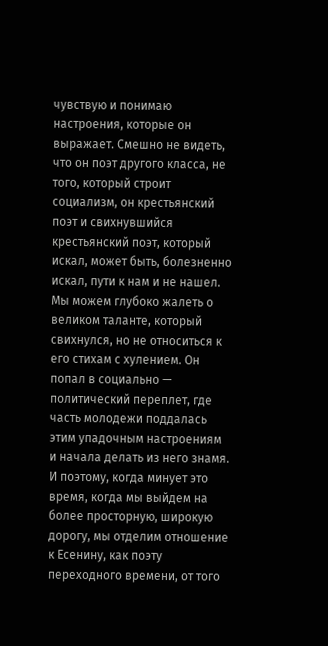чувствую и понимаю настроения, которые он выражает. Смешно не видеть, что он поэт другого класса, не того, который строит социализм, он крестьянский поэт и свихнувшийся крестьянский поэт, который искал, может быть, болезненно искал, пути к нам и не нашел. Мы можем глубоко жалеть о великом таланте, который свихнулся, но не относиться к его стихам с хулением. Он попал в социально — политический переплет, где часть молодежи поддалась этим упадочным настроениям и начала делать из него знамя. И поэтому, когда минует это время, когда мы выйдем на более просторную, широкую дорогу, мы отделим отношение к Есенину, как поэту переходного времени, от того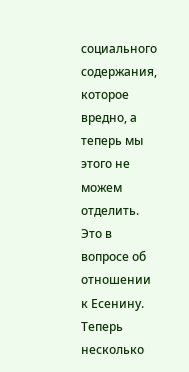социального содержания, которое вредно, а теперь мы этого не можем отделить. Это в вопросе об отношении к Есенину.
Теперь несколько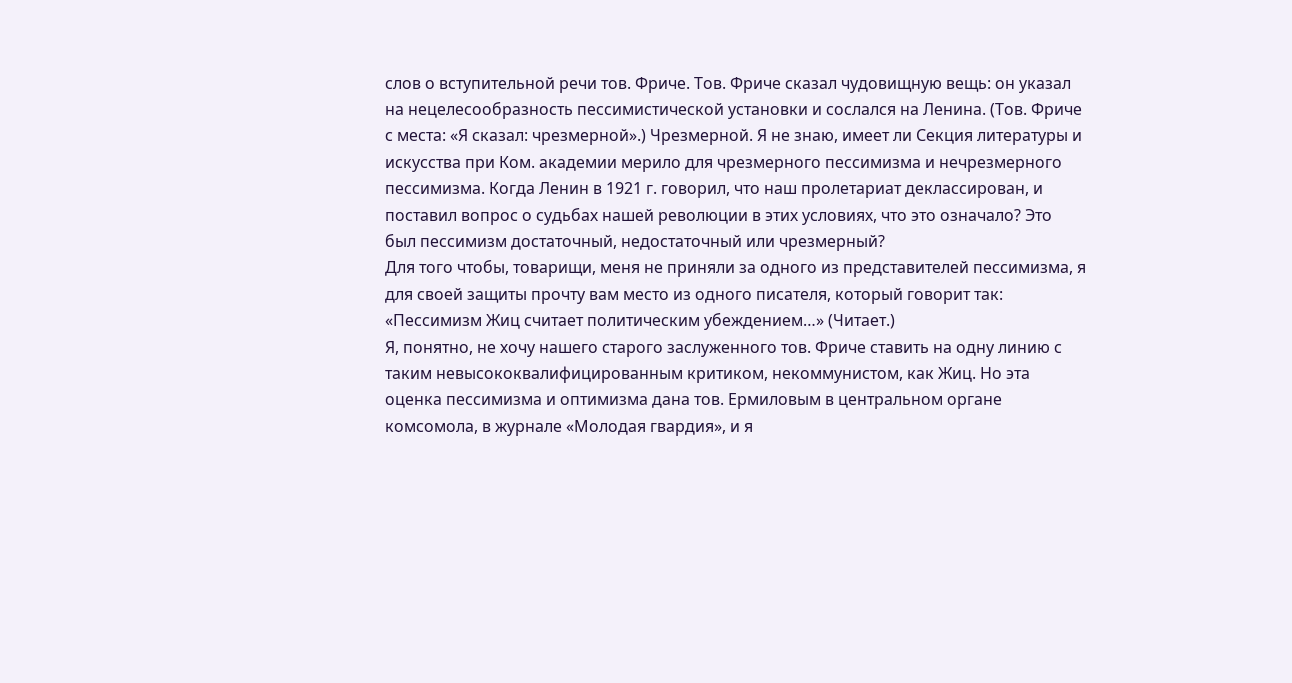слов о вступительной речи тов. Фриче. Тов. Фриче сказал чудовищную вещь: он указал на нецелесообразность пессимистической установки и сослался на Ленина. (Тов. Фриче с места: «Я сказал: чрезмерной».) Чрезмерной. Я не знаю, имеет ли Секция литературы и искусства при Ком. академии мерило для чрезмерного пессимизма и нечрезмерного пессимизма. Когда Ленин в 1921 г. говорил, что наш пролетариат деклассирован, и поставил вопрос о судьбах нашей революции в этих условиях, что это означало? Это был пессимизм достаточный, недостаточный или чрезмерный?
Для того чтобы, товарищи, меня не приняли за одного из представителей пессимизма, я для своей защиты прочту вам место из одного писателя, который говорит так: «Пессимизм Жиц считает политическим убеждением…» (Читает.)
Я, понятно, не хочу нашего старого заслуженного тов. Фриче ставить на одну линию с таким невысококвалифицированным критиком, некоммунистом, как Жиц. Но эта оценка пессимизма и оптимизма дана тов. Ермиловым в центральном органе комсомола, в журнале «Молодая гвардия», и я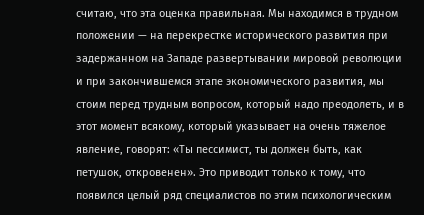считаю, что эта оценка правильная. Мы находимся в трудном положении — на перекрестке исторического развития при задержанном на Западе развертывании мировой революции и при закончившемся этапе экономического развития, мы стоим перед трудным вопросом, который надо преодолеть, и в этот момент всякому, который указывает на очень тяжелое явление, говорят: «Ты пессимист, ты должен быть, как петушок, откровенен». Это приводит только к тому, что появился целый ряд специалистов по этим психологическим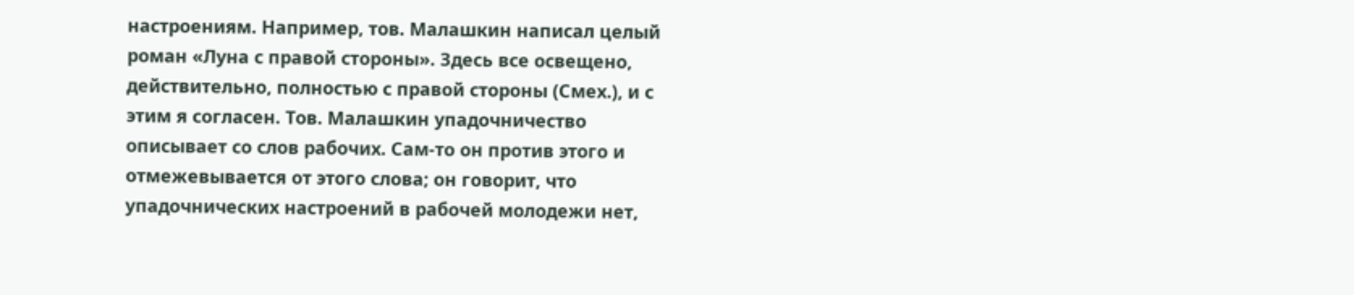настроениям. Например, тов. Малашкин написал целый роман «Луна с правой стороны». Здесь все освещено, действительно, полностью с правой стороны (Смех.), и с этим я согласен. Тов. Малашкин упадочничество описывает со слов рабочих. Сам-то он против этого и отмежевывается от этого слова; он говорит, что упадочнических настроений в рабочей молодежи нет,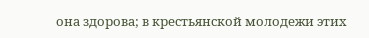она здорова; в крестьянской молодежи этих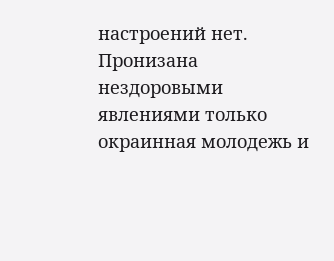настроений нет. Пронизана нездоровыми явлениями только окраинная молодежь и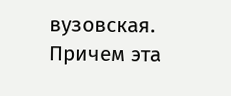вузовская. Причем эта